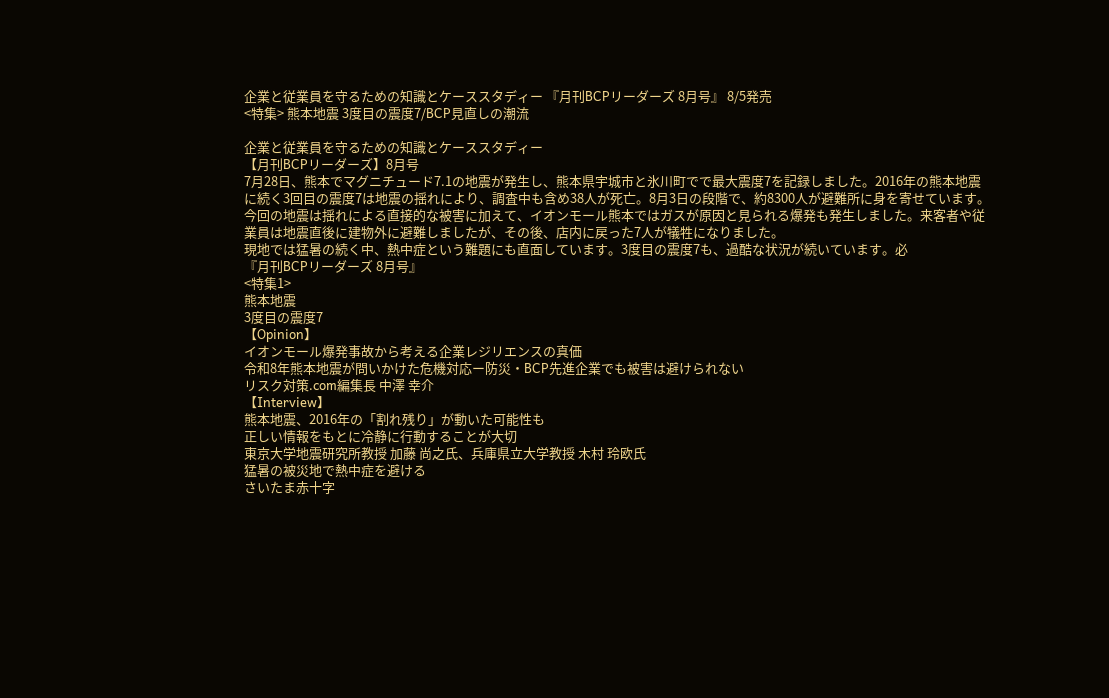企業と従業員を守るための知識とケーススタディー 『月刊BCPリーダーズ 8月号』 8/5発売
<特集> 熊本地震 3度目の震度7/BCP見直しの潮流

企業と従業員を守るための知識とケーススタディー
【月刊BCPリーダーズ】8月号
7月28日、熊本でマグニチュード7.1の地震が発生し、熊本県宇城市と氷川町でで最大震度7を記録しました。2016年の熊本地震に続く3回目の震度7は地震の揺れにより、調査中も含め38人が死亡。8月3日の段階で、約8300人が避難所に身を寄せています。
今回の地震は揺れによる直接的な被害に加えて、イオンモール熊本ではガスが原因と見られる爆発も発生しました。来客者や従業員は地震直後に建物外に避難しましたが、その後、店内に戻った7人が犠牲になりました。
現地では猛暑の続く中、熱中症という難題にも直面しています。3度目の震度7も、過酷な状況が続いています。必
『月刊BCPリーダーズ 8月号』
<特集1>
熊本地震
3度目の震度7
【Opinion】
イオンモール爆発事故から考える企業レジリエンスの真価
令和8年熊本地震が問いかけた危機対応ー防災・BCP先進企業でも被害は避けられない
リスク対策.com編集長 中澤 幸介
【Interview】
熊本地震、2016年の「割れ残り」が動いた可能性も
正しい情報をもとに冷静に行動することが大切
東京大学地震研究所教授 加藤 尚之氏、兵庫県立大学教授 木村 玲欧氏
猛暑の被災地で熱中症を避ける
さいたま赤十字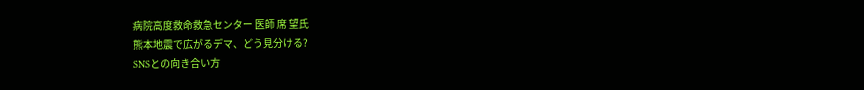病院高度救命救急センター 医師 席 望氏
熊本地震で広がるデマ、どう見分ける?
SNSとの向き合い方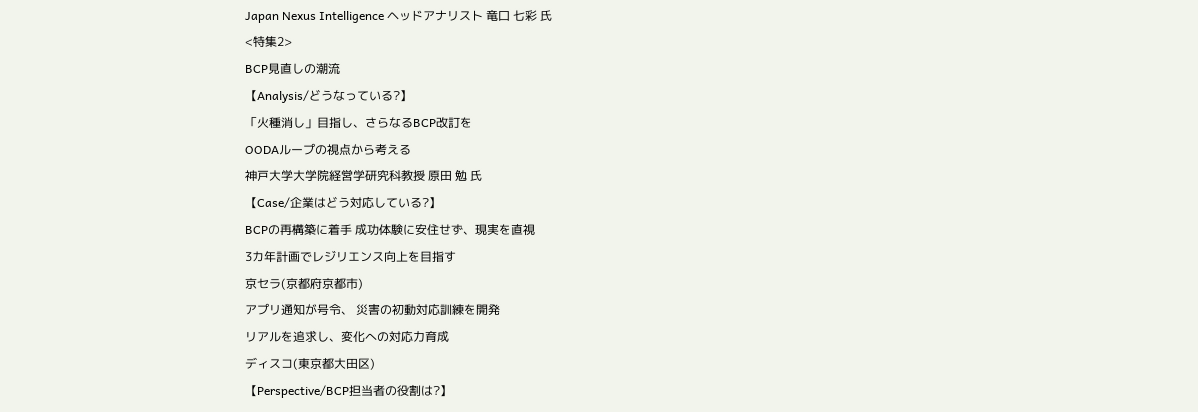Japan Nexus Intelligence ヘッドアナリスト 竜口 七彩 氏
<特集2>
BCP見直しの潮流
【Analysis/どうなっている?】
「火種消し」目指し、さらなるBCP改訂を
OODAループの視点から考える
神戸大学大学院経営学研究科教授 原田 勉 氏
【Case/企業はどう対応している?】
BCPの再構築に着手 成功体験に安住せず、現実を直視
3カ年計画でレジリエンス向上を目指す
京セラ(京都府京都市)
アプリ通知が号令、 災害の初動対応訓練を開発
リアルを追求し、変化への対応力育成
ディスコ(東京都大田区)
【Perspective/BCP担当者の役割は?】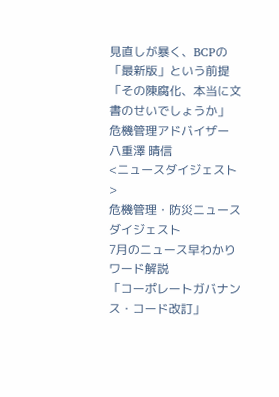見直しが暴く、BCPの「最新版」という前提
「その陳腐化、本当に文書のせいでしょうか」
危機管理アドバイザー 八重澤 晴信
<ニュースダイジェスト>
危機管理・防災ニュースダイジェスト
7月のニュース早わかり
ワード解説
「コーポレートガバナンス・コード改訂」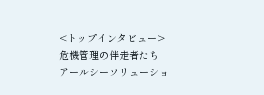<トップインタビュー>
危機管理の伴走者たち
アールシーソリューショ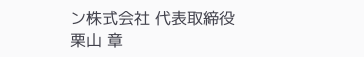ン株式会社 代表取締役 栗山 章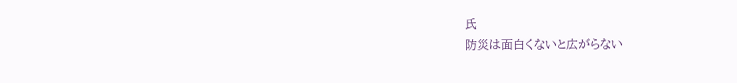氏
防災は面白くないと広がらない